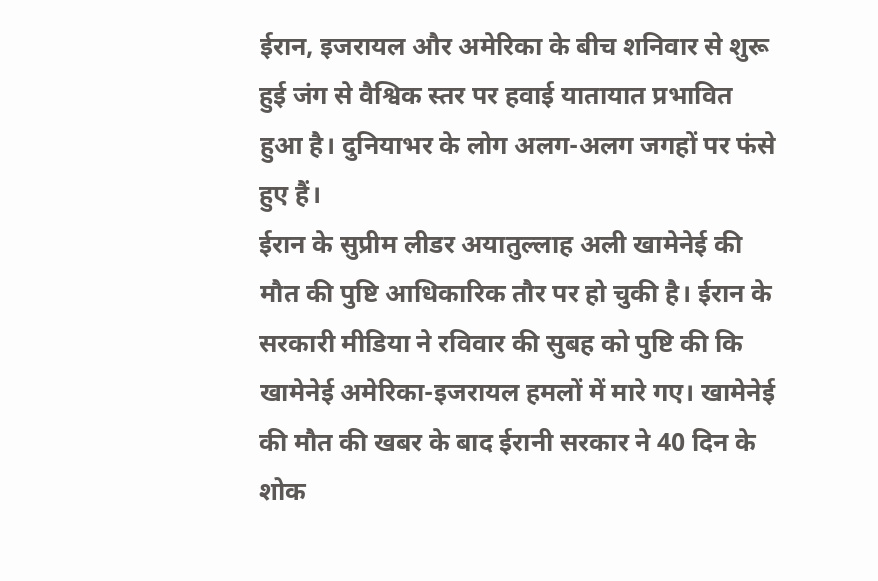ईरान, इजरायल और अमेरिका के बीच शनिवार से शुरू हुई जंग से वैश्विक स्तर पर हवाई यातायात प्रभावित हुआ है। दुनियाभर के लोग अलग-अलग जगहों पर फंसे हुए हैं।
ईरान के सुप्रीम लीडर अयातुल्लाह अली खामेनेई की मौत की पुष्टि आधिकारिक तौर पर हो चुकी है। ईरान के सरकारी मीडिया ने रविवार की सुबह को पुष्टि की कि खामेनेई अमेरिका-इजरायल हमलों में मारे गए। खामेनेई की मौत की खबर के बाद ईरानी सरकार ने 40 दिन के शोक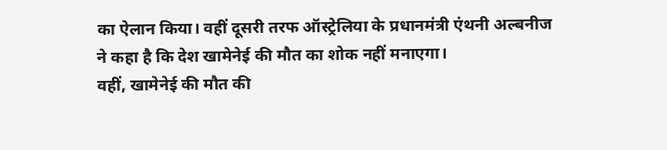का ऐलान किया। वहीं दूसरी तरफ ऑस्ट्रेलिया के प्रधानमंत्री एंथनी अल्बनीज ने कहा है कि देश खामेनेई की मौत का शोक नहीं मनाएगा।
वहीं, खामेनेई की मौत की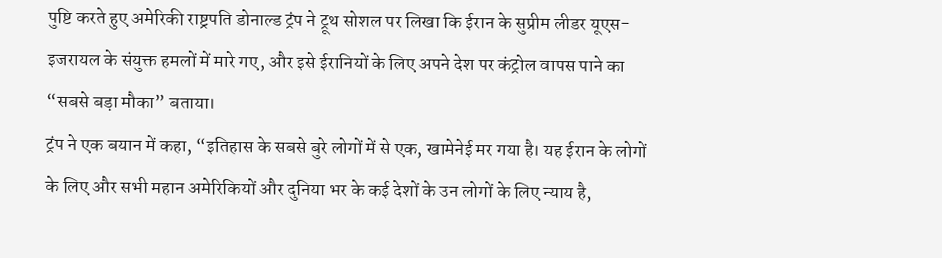पुष्टि करते हुए अमेरिकी राष्ट्रपति डोनाल्ड ट्रंप ने ट्रूथ सोशल पर लिखा कि ईरान के सुप्रीम लीडर यूएस-इजरायल के संयुक्त हमलों में मारे गए, और इसे ईरानियों के लिए अपने देश पर कंट्रोल वापस पाने का “सबसे बड़ा मौका” बताया।
ट्रंप ने एक बयान में कहा, “इतिहास के सबसे बुरे लोगों में से एक, खामेनेई मर गया है। यह ईरान के लोगों के लिए और सभी महान अमेरिकियों और दुनिया भर के कई देशों के उन लोगों के लिए न्याय है,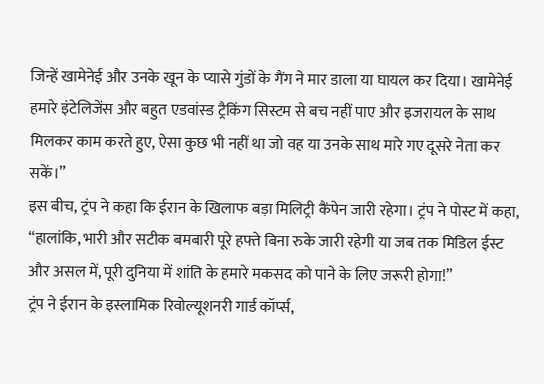जिन्हें खामेनेई और उनके खून के प्यासे गुंडों के गैंग ने मार डाला या घायल कर दिया। खामेनेई हमारे इंटेलिजेंस और बहुत एडवांस्ड ट्रैकिंग सिस्टम से बच नहीं पाए और इजरायल के साथ मिलकर काम करते हुए, ऐसा कुछ भी नहीं था जो वह या उनके साथ मारे गए दूसरे नेता कर सकें।”
इस बीच, ट्रंप ने कहा कि ईरान के खिलाफ बड़ा मिलिट्री कैंपेन जारी रहेगा। ट्रंप ने पोस्ट में कहा, “हालांकि, भारी और सटीक बमबारी पूरे हफ्ते बिना रुके जारी रहेगी या जब तक मिडिल ईस्ट और असल में, पूरी दुनिया में शांति के हमारे मकसद को पाने के लिए जरूरी होगा!”
ट्रंप ने ईरान के इस्लामिक रिवोल्यूशनरी गार्ड कॉर्प्स,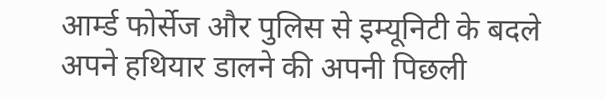आर्म्ड फोर्सेज और पुलिस से इम्यूनिटी के बदले अपने हथियार डालने की अपनी पिछली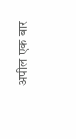अपील एक बार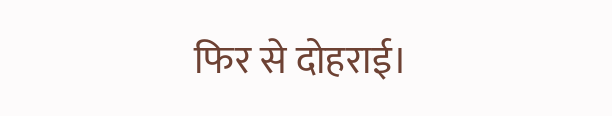फिर से दोहराई।